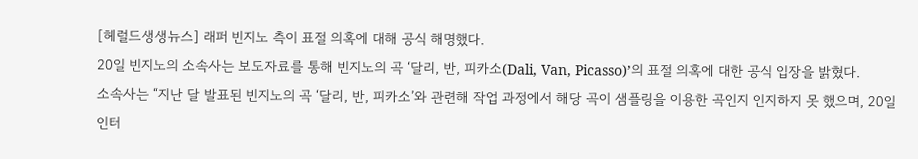[헤럴드생생뉴스] 래퍼 빈지노 측이 표절 의혹에 대해 공식 해명했다.
20일 빈지노의 소속사는 보도자료를 통해 빈지노의 곡 ‘달리, 반, 피카소(Dali, Van, Picasso)’의 표절 의혹에 대한 공식 입장을 밝혔다.
소속사는 “지난 달 발표된 빈지노의 곡 ‘달리, 반, 피카소’와 관련해 작업 과정에서 해당 곡이 샘플링을 이용한 곡인지 인지하지 못 했으며, 20일 인터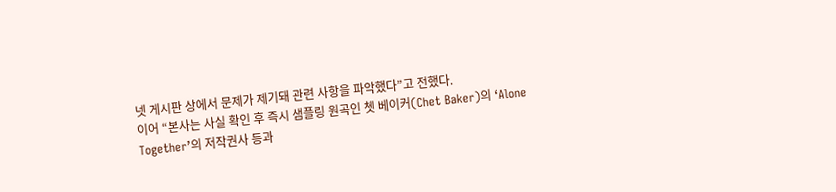넷 게시판 상에서 문제가 제기돼 관련 사항을 파악했다”고 전했다.
이어 “본사는 사실 확인 후 즉시 샘플링 원곡인 쳇 베이커(Chet Baker)의 ‘Alone Together’의 저작권사 등과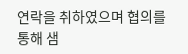연락을 취하였으며 협의를 통해 샘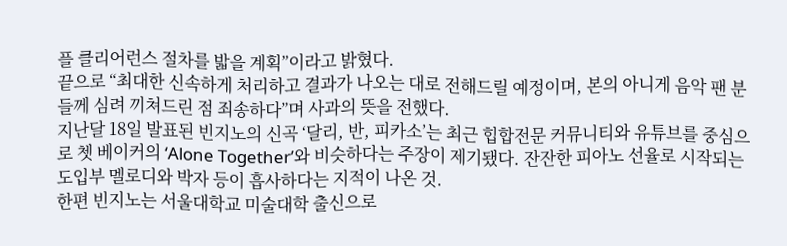플 클리어런스 절차를 밟을 계획”이라고 밝혔다.
끝으로 “최대한 신속하게 처리하고 결과가 나오는 대로 전해드릴 예정이며, 본의 아니게 음악 팬 분들께 심려 끼쳐드린 점 죄송하다”며 사과의 뜻을 전했다.
지난달 18일 발표된 빈지노의 신곡 ‘달리, 반, 피카소’는 최근 힙합전문 커뮤니티와 유튜브를 중심으로 쳇 베이커의 ‘Alone Together’와 비슷하다는 주장이 제기됐다. 잔잔한 피아노 선율로 시작되는 도입부 멜로디와 박자 등이 흡사하다는 지적이 나온 것.
한편 빈지노는 서울대학교 미술대학 출신으로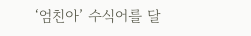‘엄친아’ 수식어를 달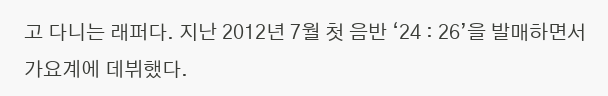고 다니는 래퍼다. 지난 2012년 7월 첫 음반 ‘24 : 26’을 발매하면서 가요계에 데뷔했다.